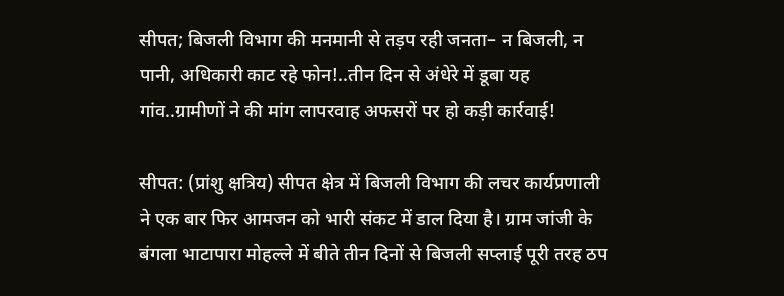सीपत; बिजली विभाग की मनमानी से तड़प रही जनता– न बिजली, न पानी, अधिकारी काट रहे फोन!..तीन दिन से अंधेरे में डूबा यह गांव..ग्रामीणों ने की मांग लापरवाह अफसरों पर हो कड़ी कार्रवाई!

सीपत: (प्रांशु क्षत्रिय) सीपत क्षेत्र में बिजली विभाग की लचर कार्यप्रणाली ने एक बार फिर आमजन को भारी संकट में डाल दिया है। ग्राम जांजी के बंगला भाटापारा मोहल्ले में बीते तीन दिनों से बिजली सप्लाई पूरी तरह ठप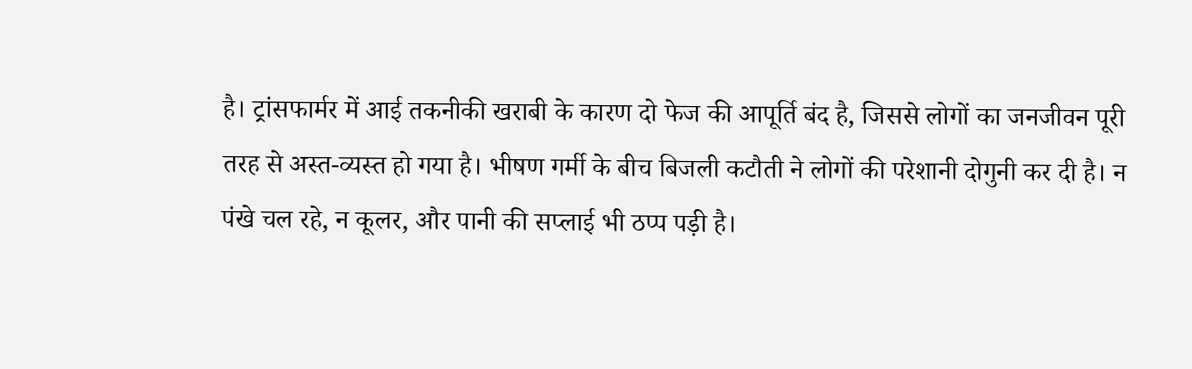है। ट्रांसफार्मर में आई तकनीकी खराबी के कारण दो फेज की आपूर्ति बंद है, जिससे लोगों का जनजीवन पूरी तरह से अस्त-व्यस्त हो गया है। भीषण गर्मी के बीच बिजली कटौती ने लोगों की परेशानी दोगुनी कर दी है। न पंखे चल रहे, न कूलर, और पानी की सप्लाई भी ठप्प पड़ी है।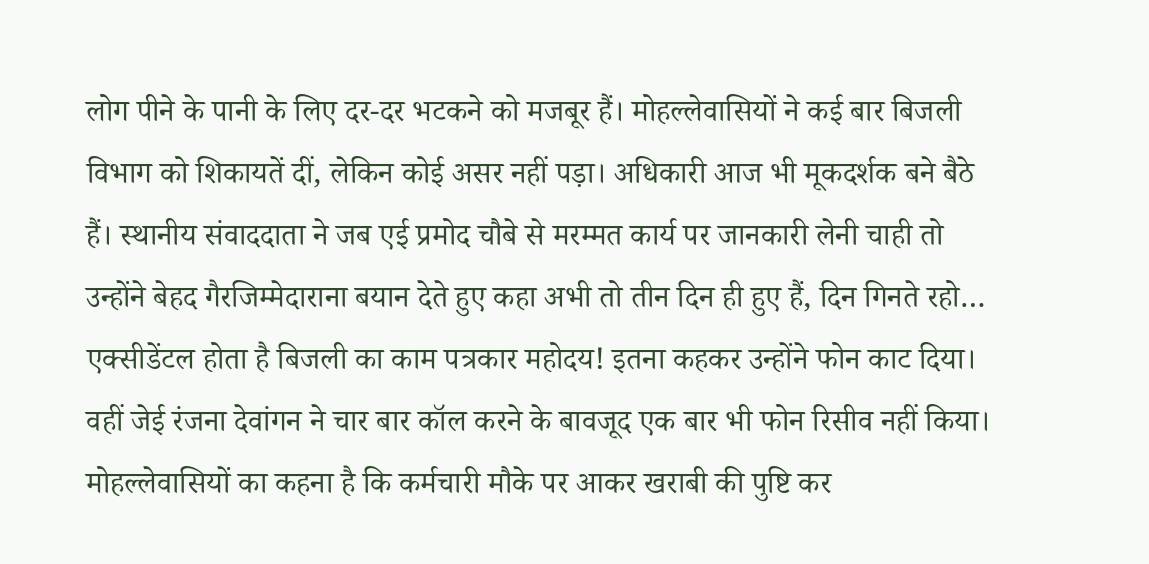लोग पीने के पानी के लिए दर-दर भटकने को मजबूर हैं। मोहल्लेवासियों ने कई बार बिजली विभाग को शिकायतें दीं, लेकिन कोई असर नहीं पड़ा। अधिकारी आज भी मूकदर्शक बने बैठे हैं। स्थानीय संवाददाता ने जब एई प्रमोद चौबे से मरम्मत कार्य पर जानकारी लेनी चाही तो उन्होंने बेहद गैरजिम्मेदाराना बयान देते हुए कहा अभी तो तीन दिन ही हुए हैं, दिन गिनते रहो… एक्सीडेंटल होता है बिजली का काम पत्रकार महोदय! इतना कहकर उन्होंने फोन काट दिया। वहीं जेई रंजना देवांगन ने चार बार कॉल करने के बावजूद एक बार भी फोन रिसीव नहीं किया। मोहल्लेवासियों का कहना है कि कर्मचारी मौके पर आकर खराबी की पुष्टि कर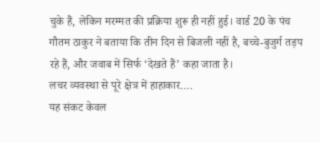चुके हैं, लेकिन मरम्मत की प्रक्रिया शुरू ही नहीं हुई। वार्ड 20 के पंच गौतम ठाकुर ने बताया कि तीन दिन से बिजली नहीं है, बच्चे-बुजुर्ग तड़प रहे हैं, और जवाब में सिर्फ ‘देखते हैं’ कहा जाता है।
लचर व्यवस्था से पूरे क्षेत्र में हाहाकार….
यह संकट केवल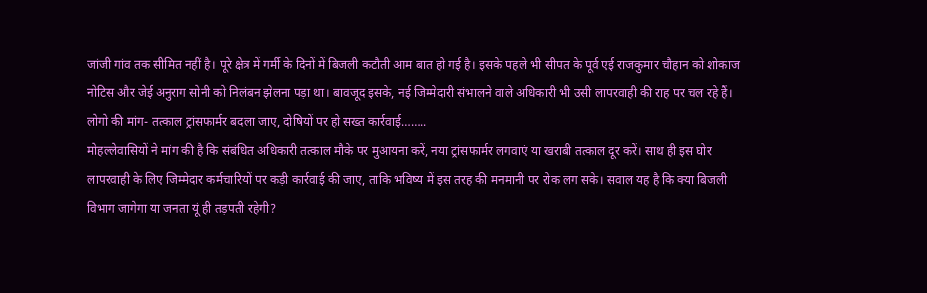जांजी गांव तक सीमित नहीं है। पूरे क्षेत्र में गर्मी के दिनों में बिजली कटौती आम बात हो गई है। इसके पहले भी सीपत के पूर्व एई राजकुमार चौहान को शोकाज नोटिस और जेई अनुराग सोनी को निलंबन झेलना पड़ा था। बावजूद इसके, नई जिम्मेदारी संभालने वाले अधिकारी भी उसी लापरवाही की राह पर चल रहे हैं।
लोगो की मांग- तत्काल ट्रांसफार्मर बदला जाए, दोषियों पर हो सख्त कार्रवाई……..
मोहल्लेवासियों ने मांग की है कि संबंधित अधिकारी तत्काल मौके पर मुआयना करें, नया ट्रांसफार्मर लगवाएं या खराबी तत्काल दूर करें। साथ ही इस घोर लापरवाही के लिए जिम्मेदार कर्मचारियों पर कड़ी कार्रवाई की जाए, ताकि भविष्य में इस तरह की मनमानी पर रोक लग सके। सवाल यह है कि क्या बिजली विभाग जागेगा या जनता यूं ही तड़पती रहेगी?